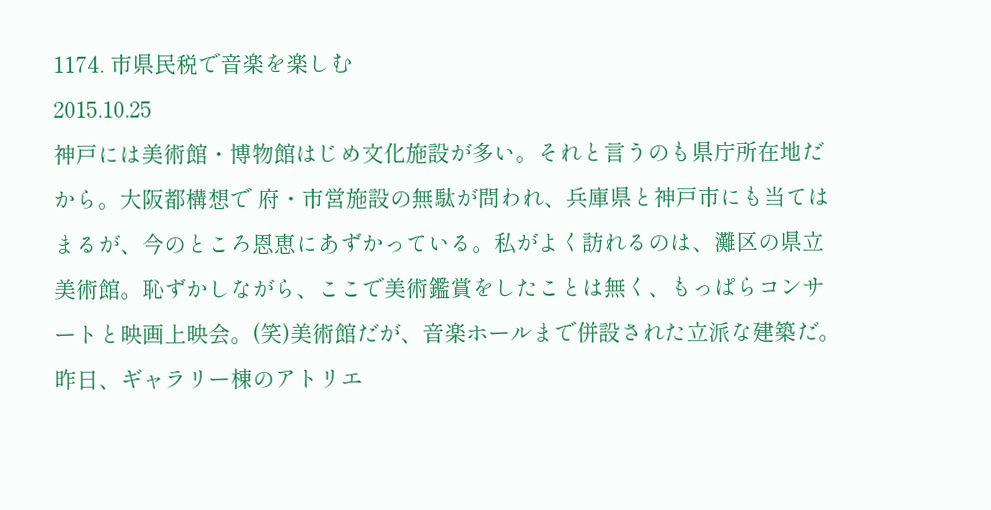1174. 市県民税で音楽を楽しむ
2015.10.25
神戸には美術館・博物館はじめ文化施設が多い。それと言うのも県庁所在地だから。大阪都構想で 府・市営施設の無駄が問われ、兵庫県と神戸市にも当てはまるが、今のところ恩恵にあずかっている。私がよく訪れるのは、灘区の県立美術館。恥ずかしながら、ここで美術鑑賞をしたことは無く、もっぱらコンサートと映画上映会。(笑)美術館だが、音楽ホールまで併設された立派な建築だ。昨日、ギャラリー棟のアトリエ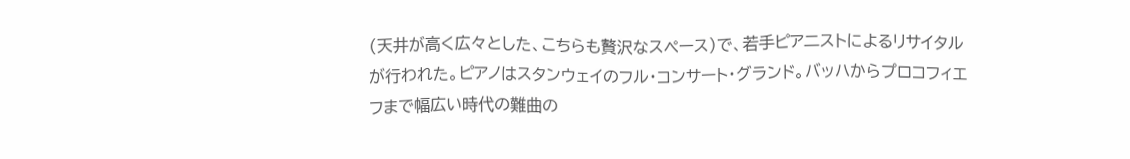(天井が高く広々とした、こちらも贅沢なスペース)で、若手ピア二ストによるリサイタルが行われた。ピアノはスタンウェイのフル・コンサート・グランド。バッハからプロコフィエフまで幅広い時代の難曲の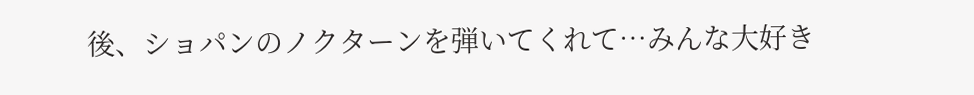後、ショパンのノクターンを弾いてくれて…みんな大好き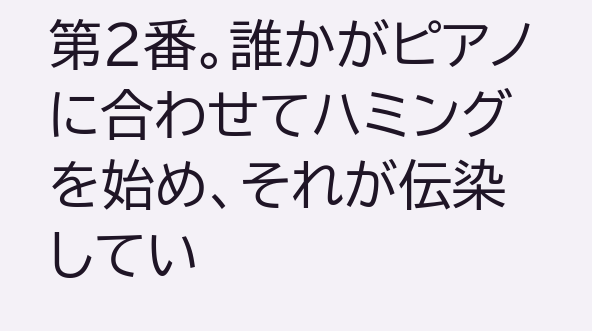第2番。誰かがピアノに合わせてハミングを始め、それが伝染してい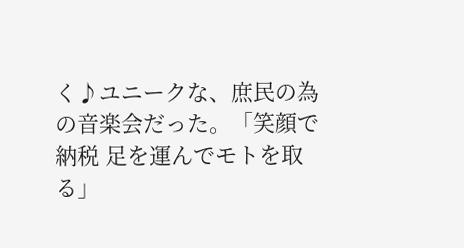く♪ユニークな、庶民の為の音楽会だった。「笑顔で納税 足を運んでモトを取る」